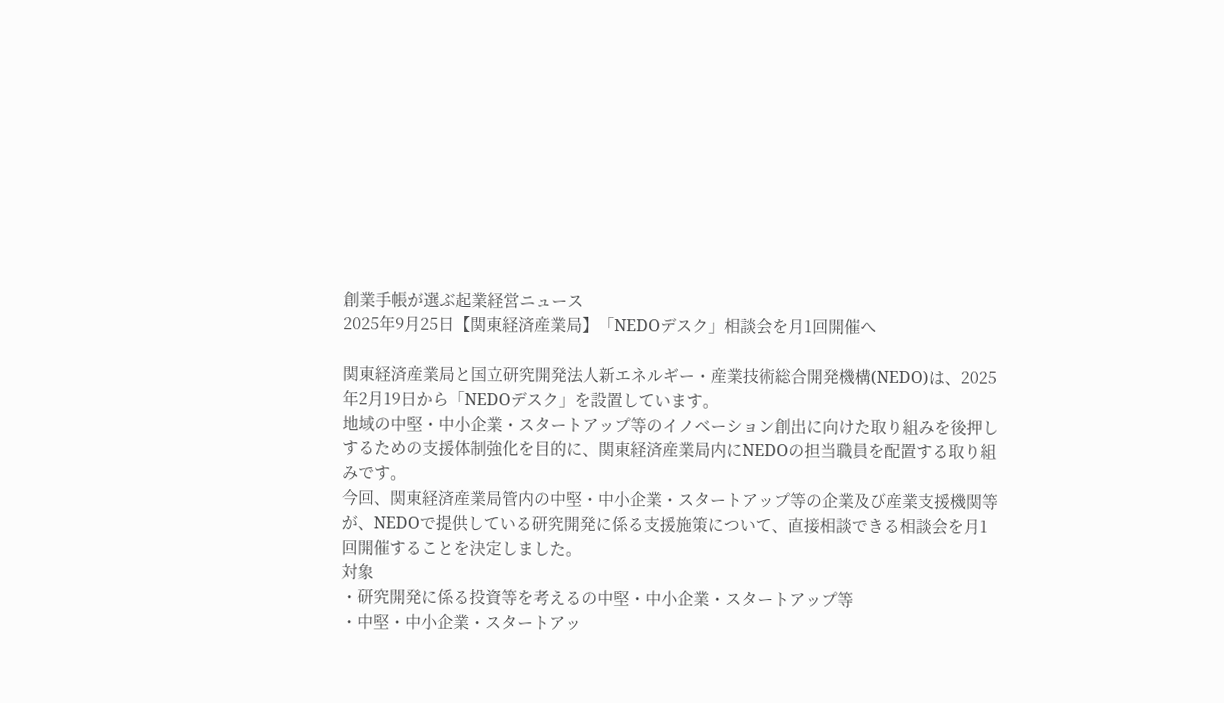創業手帳が選ぶ起業経営ニュース
2025年9月25日【関東経済産業局】「NEDOデスク」相談会を月1回開催へ

関東経済産業局と国立研究開発法人新エネルギー・産業技術総合開発機構(NEDO)は、2025年2月19日から「NEDOデスク」を設置しています。
地域の中堅・中小企業・スタートアップ等のイノベーション創出に向けた取り組みを後押しするための支援体制強化を目的に、関東経済産業局内にNEDOの担当職員を配置する取り組みです。
今回、関東経済産業局管内の中堅・中小企業・スタートアップ等の企業及び産業支援機関等が、NEDOで提供している研究開発に係る支援施策について、直接相談できる相談会を月1回開催することを決定しました。
対象
・研究開発に係る投資等を考えるの中堅・中小企業・スタートアップ等
・中堅・中小企業・スタートアッ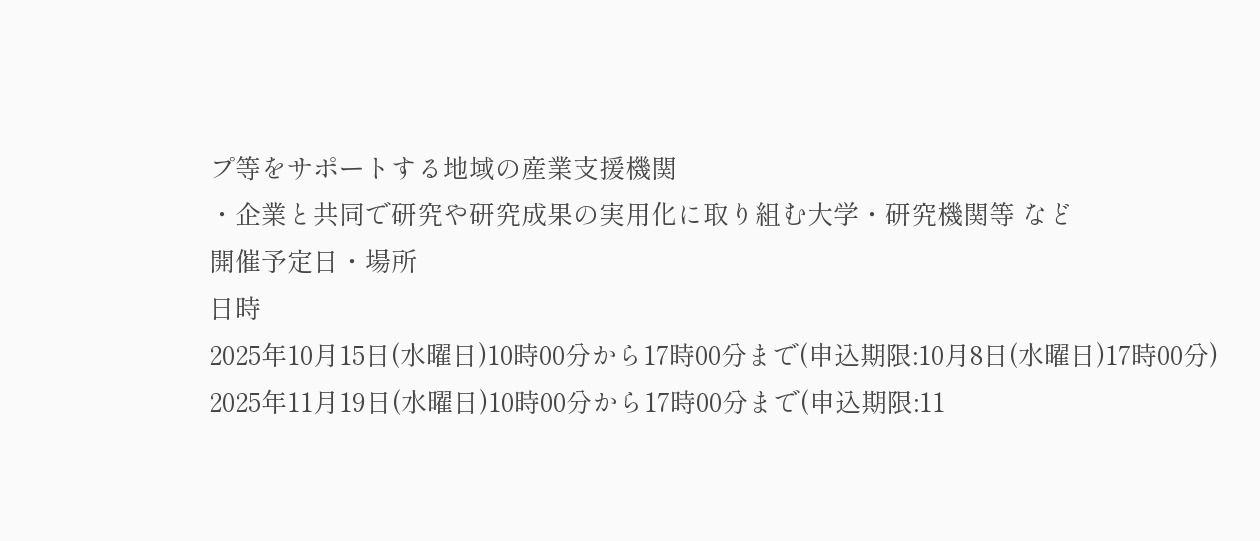プ等をサポートする地域の産業支援機関
・企業と共同で研究や研究成果の実用化に取り組む大学・研究機関等 など
開催予定日・場所
日時
2025年10月15日(水曜日)10時00分から17時00分まで(申込期限:10月8日(水曜日)17時00分)
2025年11月19日(水曜日)10時00分から17時00分まで(申込期限:11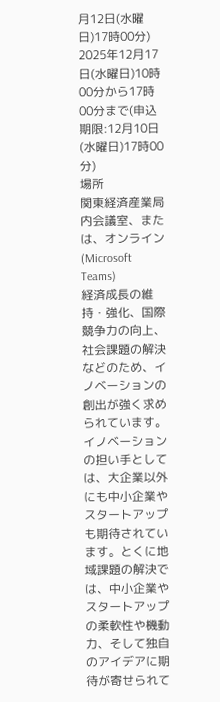月12日(水曜日)17時00分)
2025年12月17日(水曜日)10時00分から17時00分まで(申込期限:12月10日(水曜日)17時00分)
場所
関東経済産業局内会議室、または、オンライン(Microsoft Teams)
経済成長の維持・強化、国際競争力の向上、社会課題の解決などのため、イノベーションの創出が強く求められています。
イノベーションの担い手としては、大企業以外にも中小企業やスタートアップも期待されています。とくに地域課題の解決では、中小企業やスタートアップの柔軟性や機動力、そして独自のアイデアに期待が寄せられて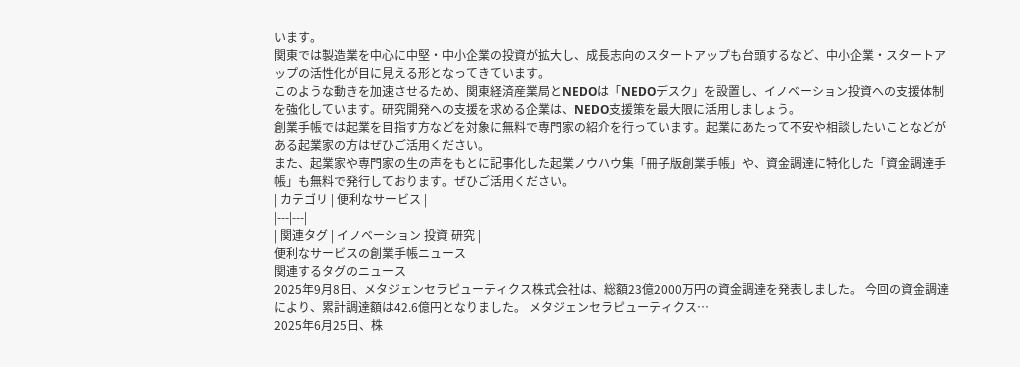います。
関東では製造業を中心に中堅・中小企業の投資が拡大し、成長志向のスタートアップも台頭するなど、中小企業・スタートアップの活性化が目に見える形となってきています。
このような動きを加速させるため、関東経済産業局とNEDOは「NEDOデスク」を設置し、イノベーション投資への支援体制を強化しています。研究開発への支援を求める企業は、NEDO支援策を最大限に活用しましょう。
創業手帳では起業を目指す方などを対象に無料で専門家の紹介を行っています。起業にあたって不安や相談したいことなどがある起業家の方はぜひご活用ください。
また、起業家や専門家の生の声をもとに記事化した起業ノウハウ集「冊子版創業手帳」や、資金調達に特化した「資金調達手帳」も無料で発行しております。ぜひご活用ください。
| カテゴリ | 便利なサービス |
|---|---|
| 関連タグ | イノベーション 投資 研究 |
便利なサービスの創業手帳ニュース
関連するタグのニュース
2025年9月8日、メタジェンセラピューティクス株式会社は、総額23億2000万円の資金調達を発表しました。 今回の資金調達により、累計調達額は42.6億円となりました。 メタジェンセラピューティクス…
2025年6月25日、株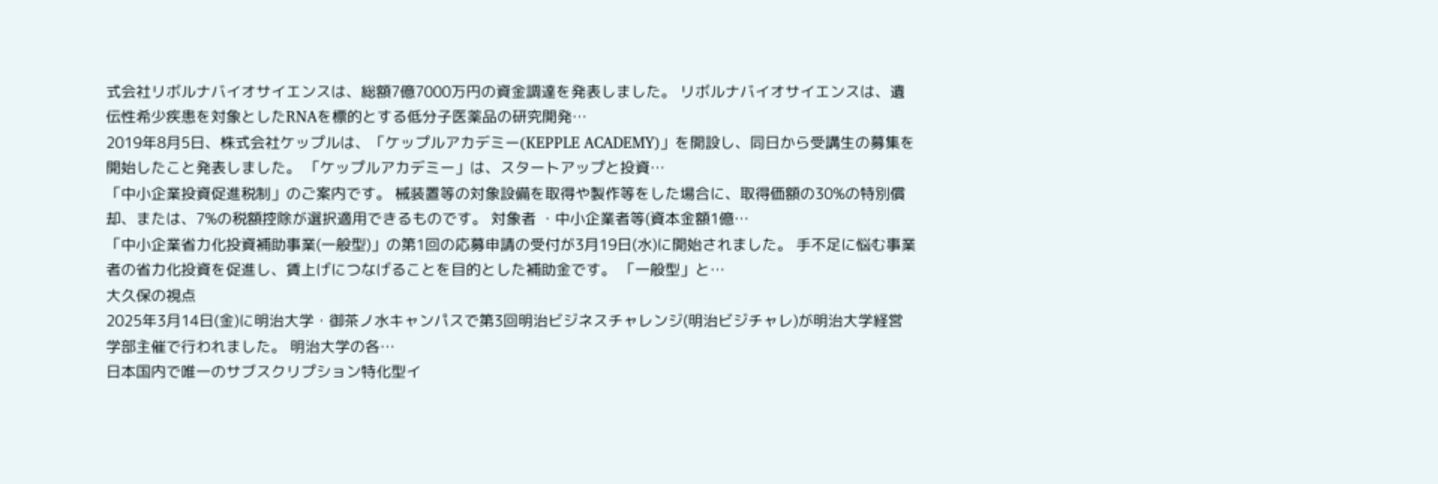式会社リボルナバイオサイエンスは、総額7億7000万円の資金調達を発表しました。 リボルナバイオサイエンスは、遺伝性希少疾患を対象としたRNAを標的とする低分子医薬品の研究開発…
2019年8月5日、株式会社ケップルは、「ケップルアカデミー(KEPPLE ACADEMY)」を開設し、同日から受講生の募集を開始したこと発表しました。 「ケップルアカデミー」は、スタートアップと投資…
「中小企業投資促進税制」のご案内です。 械装置等の対象設備を取得や製作等をした場合に、取得価額の30%の特別償却、または、7%の税額控除が選択適用できるものです。 対象者 ・中小企業者等(資本金額1億…
「中小企業省力化投資補助事業(一般型)」の第1回の応募申請の受付が3月19日(水)に開始されました。 手不足に悩む事業者の省力化投資を促進し、賃上げにつなげることを目的とした補助金です。 「一般型」と…
大久保の視点
2025年3月14日(金)に明治大学・御茶ノ水キャンパスで第3回明治ビジネスチャレンジ(明治ビジチャレ)が明治大学経営学部主催で行われました。 明治大学の各…
日本国内で唯一のサブスクリプション特化型イ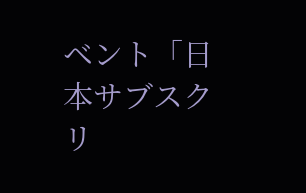ベント「日本サブスクリ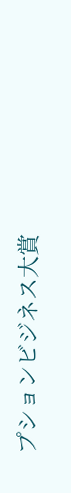プションビジネス大賞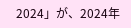2024」が、2024年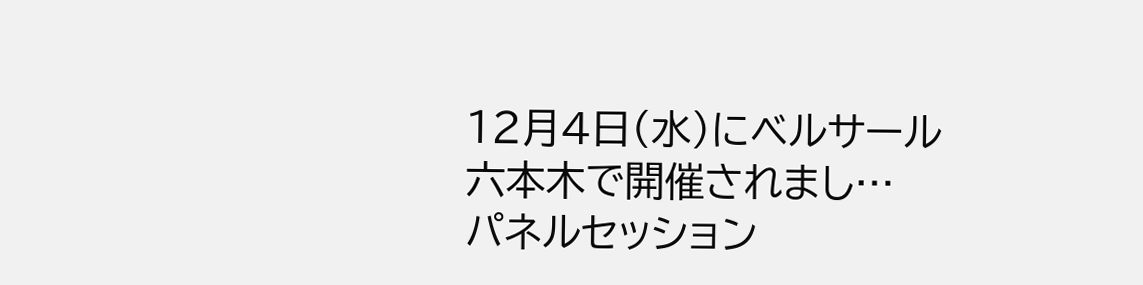12月4日(水)にベルサール六本木で開催されまし…
パネルセッション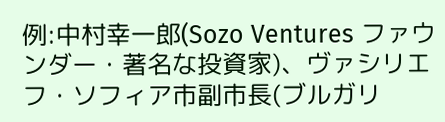例:中村幸一郎(Sozo Ventures ファウンダー・著名な投資家)、ヴァシリエフ・ソフィア市副市長(ブルガリ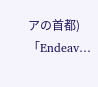アの首都) 「Endeav…